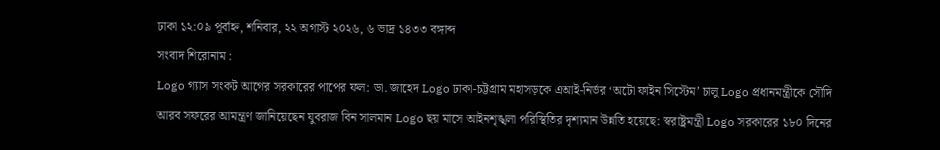ঢাকা ১২:০৯ পূর্বাহ্ন, শনিবার, ২২ অগাস্ট ২০২৬, ৬ ভাদ্র ১৪৩৩ বঙ্গাব্দ
সংবাদ শিরোনাম :
Logo গ্যাস সংকট আগের সরকারের পাপের ফল: ডা. জাহেদ Logo ঢাকা-চট্টগ্রাম মহাসড়কে এআই-নির্ভর ‘অটো ফাইন সিস্টেম’ চালু Logo প্রধানমন্ত্রীকে সৌদি আরব সফরের আমন্ত্রণ জানিয়েছেন যুবরাজ বিন সালমান Logo ছয় মাসে আইনশৃঙ্খলা পরিস্থিতির দৃশ্যমান উন্নতি হয়েছে: স্বরাষ্ট্রমন্ত্রী Logo সরকারের ১৮০ দিনের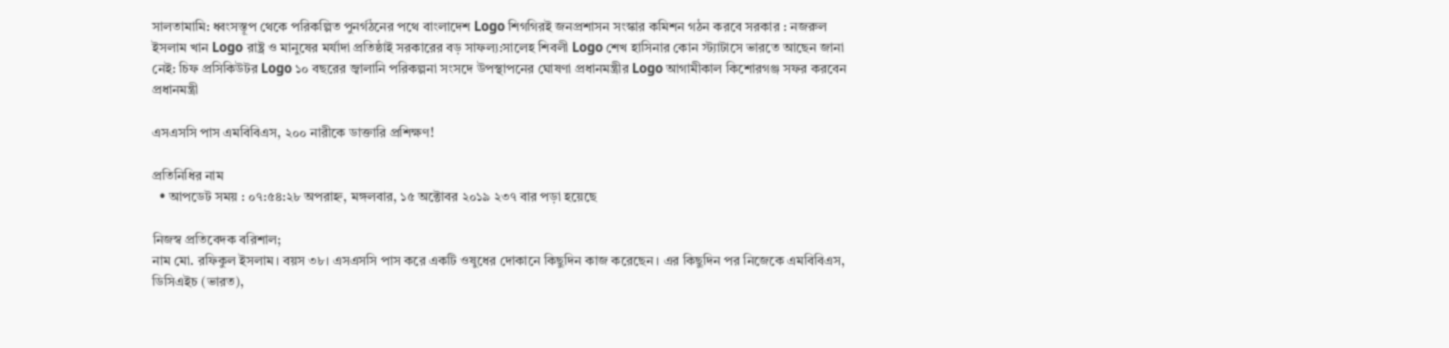সালতামামি: ধ্বংসস্তূপ থেকে পরিকল্পিত পুনর্গঠনের পথে বাংলাদেশ Logo শিগগিরই জনপ্রশাসন সংস্কার কমিশন গঠন করবে সরকার : নজরুল ইসলাম খান Logo রাষ্ট্র ও মানুষের মর্যাদা প্রতিষ্ঠাই সরকারের বড় সাফল্য:সালেহ শিবলী Logo শেখ হাসিনার কোন স্ট্যাটাসে ভারতে আছেন জানা নেই: চিফ প্রসিকিউটর Logo ১০ বছরের জ্বালানি পরিকল্পনা সংসদে উপস্থাপনের ঘোষণা প্রধানমন্ত্রীর Logo আগামীকাল কিশোরগঞ্জ সফর করবেন প্রধানমন্ত্রী

এসএসসি পাস এমবিবিএস, ২০০ নারীকে ডাক্তারি প্রশিক্ষণ!

প্রতিনিধির নাম
  • আপডেট সময় : ০৭:৫৪:২৮ অপরাহ্ন, মঙ্গলবার, ১৫ অক্টোবর ২০১৯ ২৩৭ বার পড়া হয়েছে

নিজস্ব প্রতিবেদক বরিশাল;
নাম মো. রফিকুল ইসলাম। বয়স ৩৮। এসএসসি পাস করে একটি ওষুধের দোকানে কিছুদিন কাজ করেছেন। এর কিছুদিন পর নিজেকে এমবিবিএস, ডিসিএইচ (ভারত),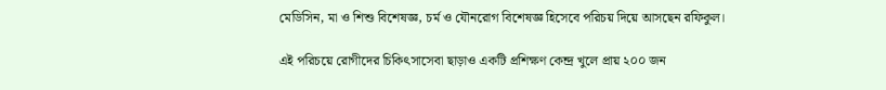মেডিসিন, মা ও শিশু বিশেষজ্ঞ, চর্ম ও যৌনরোগ বিশেষজ্ঞ হিসেবে পরিচয় দিয়ে আসছেন রফিকুল।

এই পরিচয়ে রোগীদের চিকিৎসাসেবা ছাড়াও একটি প্রশিক্ষণ কেন্দ্র খুলে প্রায় ২০০ জন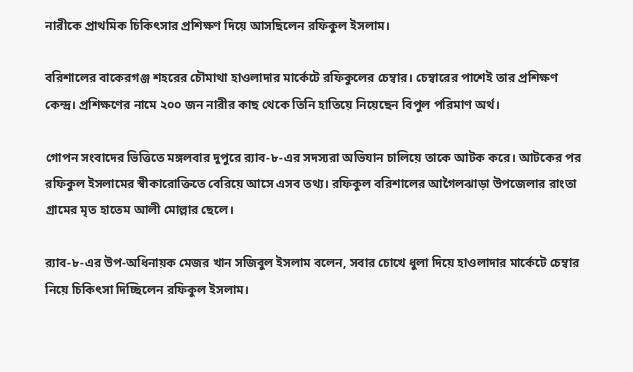নারীকে প্রাথমিক চিকিৎসার প্রশিক্ষণ দিয়ে আসছিলেন রফিকুল ইসলাম।

বরিশালের বাকেরগঞ্জ শহরের চৌমাথা হাওলাদার মার্কেটে রফিকুলের চেম্বার। চেম্বারের পাশেই তার প্রশিক্ষণ কেন্দ্র। প্রশিক্ষণের নামে ২০০ জন নারীর কাছ থেকে তিনি হাতিয়ে নিয়েছেন বিপুল পরিমাণ অর্থ।

গোপন সংবাদের ভিত্তিতে মঙ্গলবার দুপুরে র‌্যাব-৮-এর সদস্যরা অভিযান চালিয়ে তাকে আটক করে। আটকের পর রফিকুল ইসলামের স্বীকারোক্তিতে বেরিয়ে আসে এসব তথ্য। রফিকুল বরিশালের আগৈলঝাড়া উপজেলার রাংতা গ্রামের মৃত হাতেম আলী মোল্লার ছেলে।

র‌্যাব-৮-এর উপ-অধিনায়ক মেজর খান সজিবুল ইসলাম বলেন, সবার চোখে ধুলা দিয়ে হাওলাদার মার্কেটে চেম্বার নিয়ে চিকিৎসা দিচ্ছিলেন রফিকুল ইসলাম।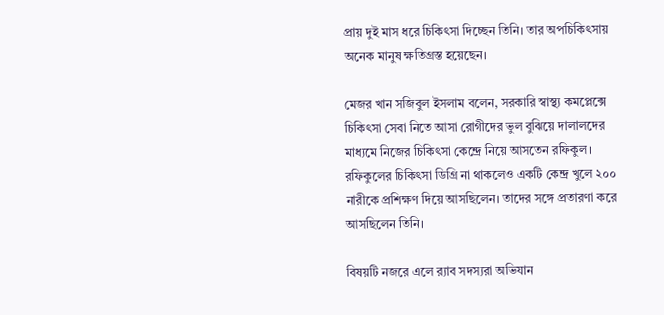প্রায় দুই মাস ধরে চিকিৎসা দিচ্ছেন তিনি। তার অপচিকিৎসায় অনেক মানুষ ক্ষতিগ্রস্ত হয়েছেন।

মেজর খান সজিবুল ইসলাম বলেন, সরকারি স্বাস্থ্য কমপ্লেক্সে চিকিৎসা সেবা নিতে আসা রোগীদের ভুল বুঝিয়ে দালালদের মাধ্যমে নিজের চিকিৎসা কেন্দ্রে নিয়ে আসতেন রফিকুল। রফিকুলের চিকিৎসা ডিগ্রি না থাকলেও একটি কেন্দ্র খুলে ২০০ নারীকে প্রশিক্ষণ দিয়ে আসছিলেন। তাদের সঙ্গে প্রতারণা করে আসছিলেন তিনি।

বিষয়টি নজরে এলে র‌্যাব সদস্যরা অভিযান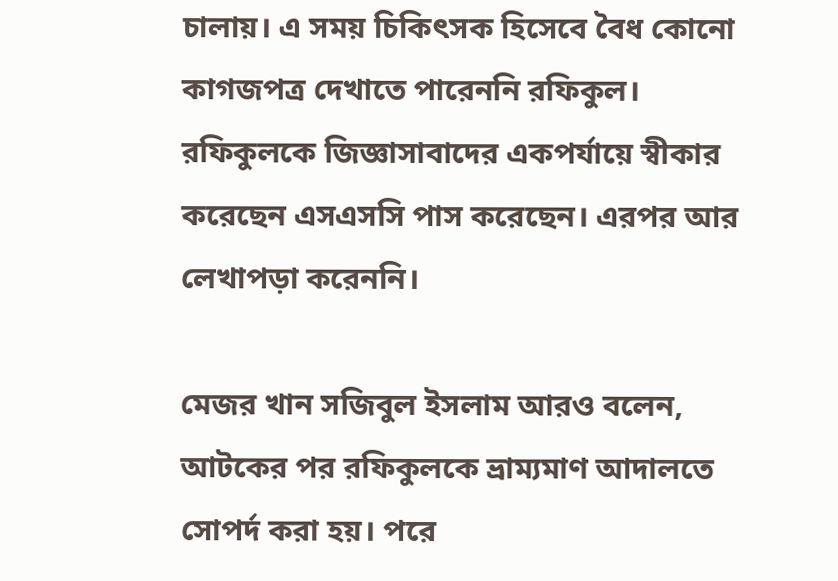চালায়। এ সময় চিকিৎসক হিসেবে বৈধ কোনো কাগজপত্র দেখাতে পারেননি রফিকুল। রফিকুলকে জিজ্ঞাসাবাদের একপর্যায়ে স্বীকার করেছেন এসএসসি পাস করেছেন। এরপর আর লেখাপড়া করেননি।

মেজর খান সজিবুল ইসলাম আরও বলেন, আটকের পর রফিকুলকে ভ্রাম্যমাণ আদালতে সোপর্দ করা হয়। পরে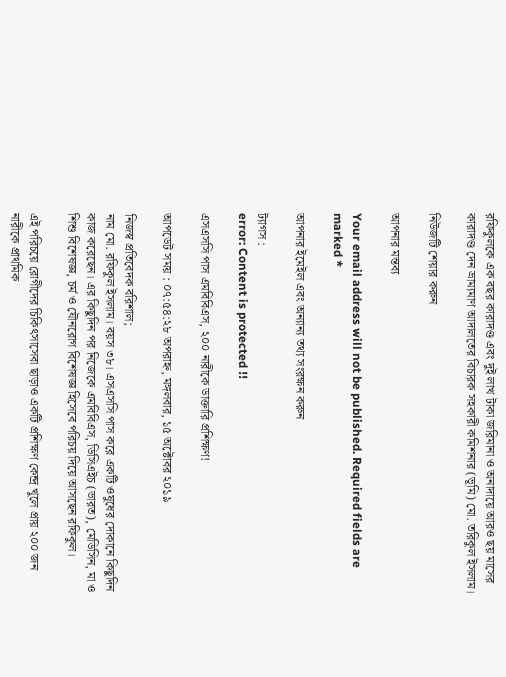রফিকুলকে এক বছর কারাদণ্ড এবং দুই লাখ টাকা জরিমানা ও অনাদায়ে আরও ছয় মাসের কারাদণ্ড দেন ভ্রাম্যমাণ আদালতের বিচারক সহকারী কমিশনার (ভূমি) মো. তরিকুল ইসলাম।

নিউজটি শেয়ার করুন

আপনার মন্তব্য

Your email address will not be published. Required fields are marked *

আপনার ইমেইল এবং অন্যান্য তথ্য সংরক্ষন করুন

ট্যাগস :
error: Content is protected !!

এসএসসি পাস এমবিবিএস, ২০০ নারীকে ডাক্তারি প্রশিক্ষণ!

আপডেট সময় : ০৭:৫৪:২৮ অপরাহ্ন, মঙ্গলবার, ১৫ অক্টোবর ২০১৯

নিজস্ব প্রতিবেদক বরিশাল;
নাম মো. রফিকুল ইসলাম। বয়স ৩৮। এসএসসি পাস করে একটি ওষুধের দোকানে কিছুদিন কাজ করেছেন। এর কিছুদিন পর নিজেকে এমবিবিএস, ডিসিএইচ (ভারত), মেডিসিন, মা ও শিশু বিশেষজ্ঞ, চর্ম ও যৌনরোগ বিশেষজ্ঞ হিসেবে পরিচয় দিয়ে আসছেন রফিকুল।

এই পরিচয়ে রোগীদের চিকিৎসাসেবা ছাড়াও একটি প্রশিক্ষণ কেন্দ্র খুলে প্রায় ২০০ জন নারীকে প্রাথমিক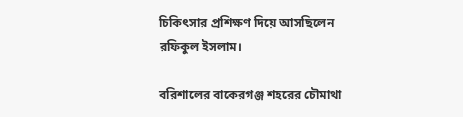চিকিৎসার প্রশিক্ষণ দিয়ে আসছিলেন রফিকুল ইসলাম।

বরিশালের বাকেরগঞ্জ শহরের চৌমাথা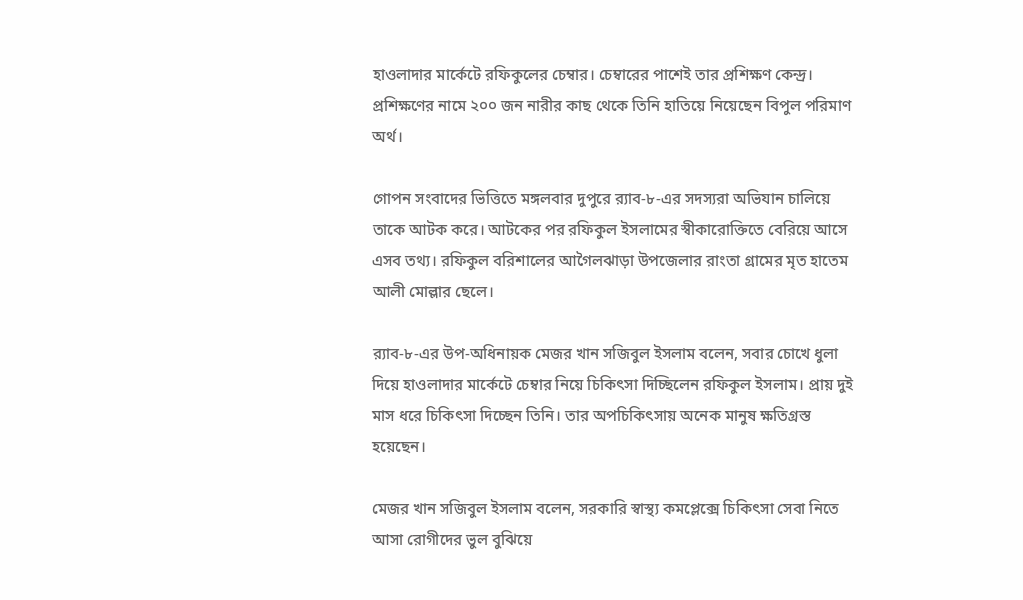হাওলাদার মার্কেটে রফিকুলের চেম্বার। চেম্বারের পাশেই তার প্রশিক্ষণ কেন্দ্র। প্রশিক্ষণের নামে ২০০ জন নারীর কাছ থেকে তিনি হাতিয়ে নিয়েছেন বিপুল পরিমাণ অর্থ।

গোপন সংবাদের ভিত্তিতে মঙ্গলবার দুপুরে র‌্যাব-৮-এর সদস্যরা অভিযান চালিয়ে তাকে আটক করে। আটকের পর রফিকুল ইসলামের স্বীকারোক্তিতে বেরিয়ে আসে এসব তথ্য। রফিকুল বরিশালের আগৈলঝাড়া উপজেলার রাংতা গ্রামের মৃত হাতেম আলী মোল্লার ছেলে।

র‌্যাব-৮-এর উপ-অধিনায়ক মেজর খান সজিবুল ইসলাম বলেন, সবার চোখে ধুলা দিয়ে হাওলাদার মার্কেটে চেম্বার নিয়ে চিকিৎসা দিচ্ছিলেন রফিকুল ইসলাম। প্রায় দুই মাস ধরে চিকিৎসা দিচ্ছেন তিনি। তার অপচিকিৎসায় অনেক মানুষ ক্ষতিগ্রস্ত হয়েছেন।

মেজর খান সজিবুল ইসলাম বলেন, সরকারি স্বাস্থ্য কমপ্লেক্সে চিকিৎসা সেবা নিতে আসা রোগীদের ভুল বুঝিয়ে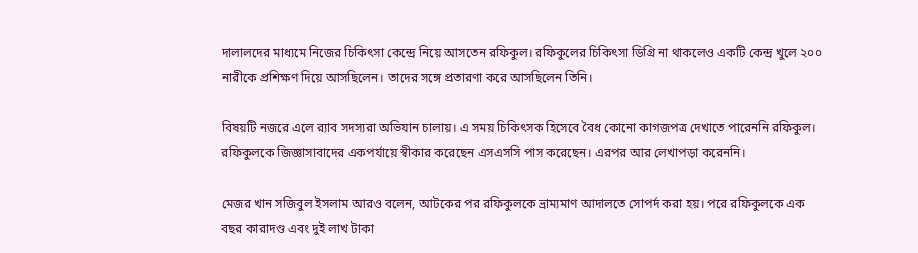দালালদের মাধ্যমে নিজের চিকিৎসা কেন্দ্রে নিয়ে আসতেন রফিকুল। রফিকুলের চিকিৎসা ডিগ্রি না থাকলেও একটি কেন্দ্র খুলে ২০০ নারীকে প্রশিক্ষণ দিয়ে আসছিলেন। তাদের সঙ্গে প্রতারণা করে আসছিলেন তিনি।

বিষয়টি নজরে এলে র‌্যাব সদস্যরা অভিযান চালায়। এ সময় চিকিৎসক হিসেবে বৈধ কোনো কাগজপত্র দেখাতে পারেননি রফিকুল। রফিকুলকে জিজ্ঞাসাবাদের একপর্যায়ে স্বীকার করেছেন এসএসসি পাস করেছেন। এরপর আর লেখাপড়া করেননি।

মেজর খান সজিবুল ইসলাম আরও বলেন, আটকের পর রফিকুলকে ভ্রাম্যমাণ আদালতে সোপর্দ করা হয়। পরে রফিকুলকে এক বছর কারাদণ্ড এবং দুই লাখ টাকা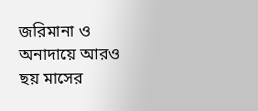জরিমানা ও অনাদায়ে আরও ছয় মাসের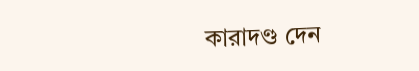কারাদণ্ড দেন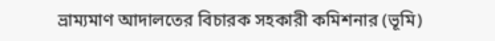ভ্রাম্যমাণ আদালতের বিচারক সহকারী কমিশনার (ভূমি)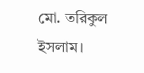মো. তরিকুল ইসলাম।